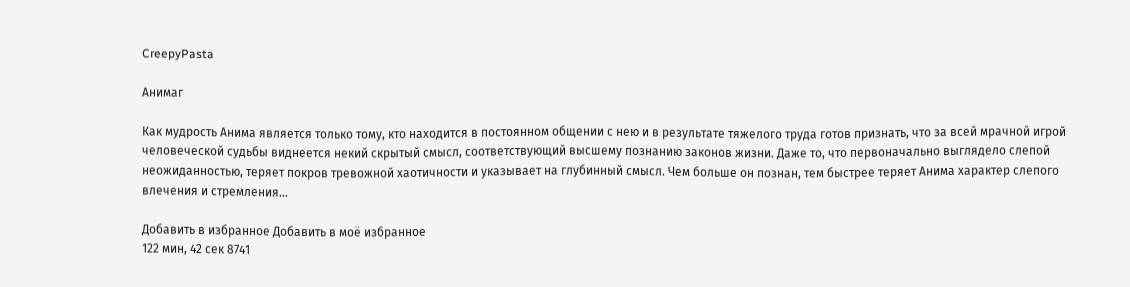CreepyPasta

Анимаг

Как мудрость Анима является только тому, кто находится в постоянном общении с нею и в результате тяжелого труда готов признать, что за всей мрачной игрой человеческой судьбы виднеется некий скрытый смысл, соответствующий высшему познанию законов жизни. Даже то, что первоначально выглядело слепой неожиданностью, теряет покров тревожной хаотичности и указывает на глубинный смысл. Чем больше он познан, тем быстрее теряет Анима характер слепого влечения и стремления…

Добавить в избранное Добавить в моё избранное
122 мин, 42 сек 8741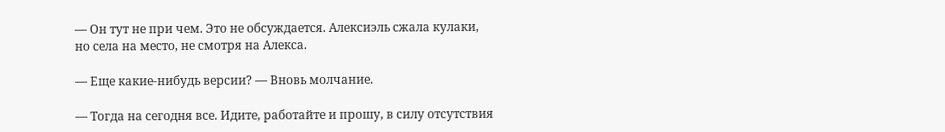— Он тут не при чем. Это не обсуждается. Алексиэль сжала кулаки, но села на место, не смотря на Алекса.

— Еще какие-нибудь версии? — Вновь молчание.

— Тогда на сегодня все. Идите, работайте и прошу, в силу отсутствия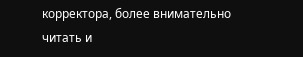корректора, более внимательно читать и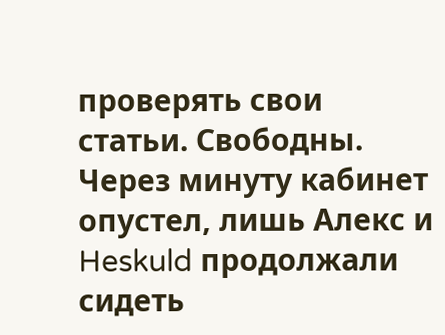проверять свои статьи. Свободны. Через минуту кабинет опустел, лишь Алекс и Heskuld продолжали сидеть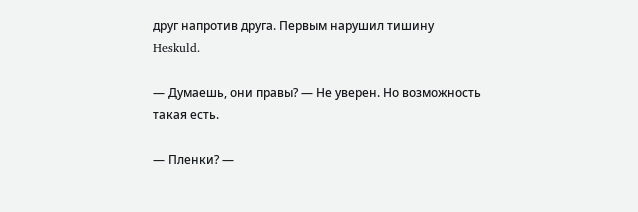друг напротив друга. Первым нарушил тишину Heskuld.

— Думаешь, они правы? — Не уверен. Но возможность такая есть.

— Пленки? —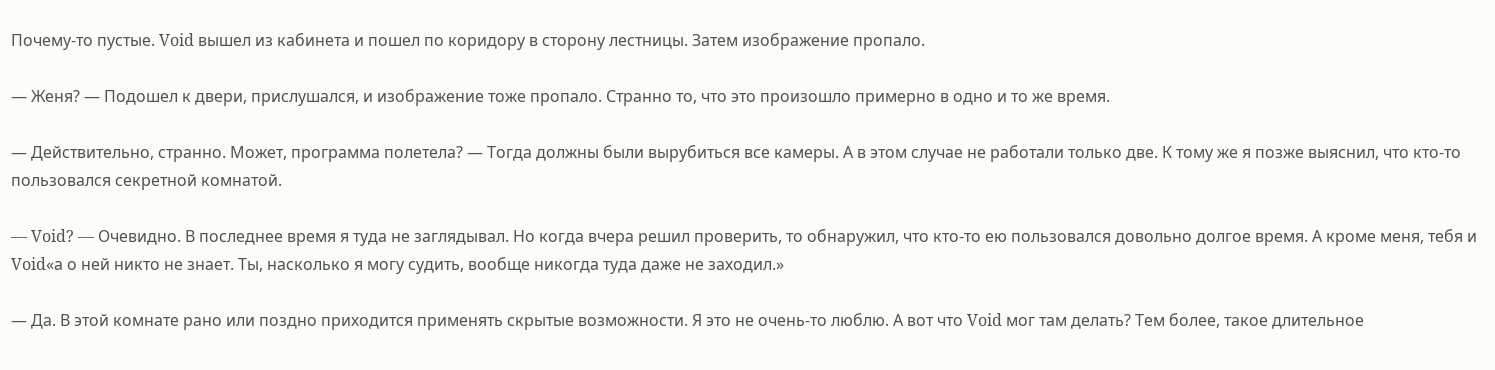Почему-то пустые. Void вышел из кабинета и пошел по коридору в сторону лестницы. Затем изображение пропало.

— Женя? — Подошел к двери, прислушался, и изображение тоже пропало. Странно то, что это произошло примерно в одно и то же время.

— Действительно, странно. Может, программа полетела? — Тогда должны были вырубиться все камеры. А в этом случае не работали только две. К тому же я позже выяснил, что кто-то пользовался секретной комнатой.

— Void? — Очевидно. В последнее время я туда не заглядывал. Но когда вчера решил проверить, то обнаружил, что кто-то ею пользовался довольно долгое время. А кроме меня, тебя и Void«а о ней никто не знает. Ты, насколько я могу судить, вообще никогда туда даже не заходил.»

— Да. В этой комнате рано или поздно приходится применять скрытые возможности. Я это не очень-то люблю. А вот что Void мог там делать? Тем более, такое длительное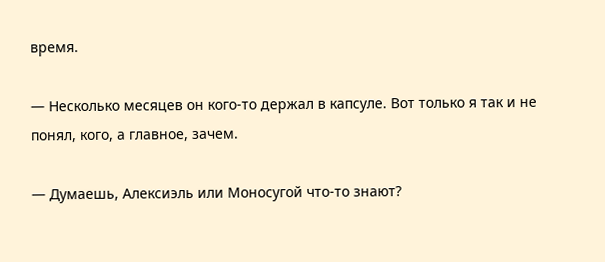время.

— Несколько месяцев он кого-то держал в капсуле. Вот только я так и не понял, кого, а главное, зачем.

— Думаешь, Алексиэль или Моносугой что-то знают?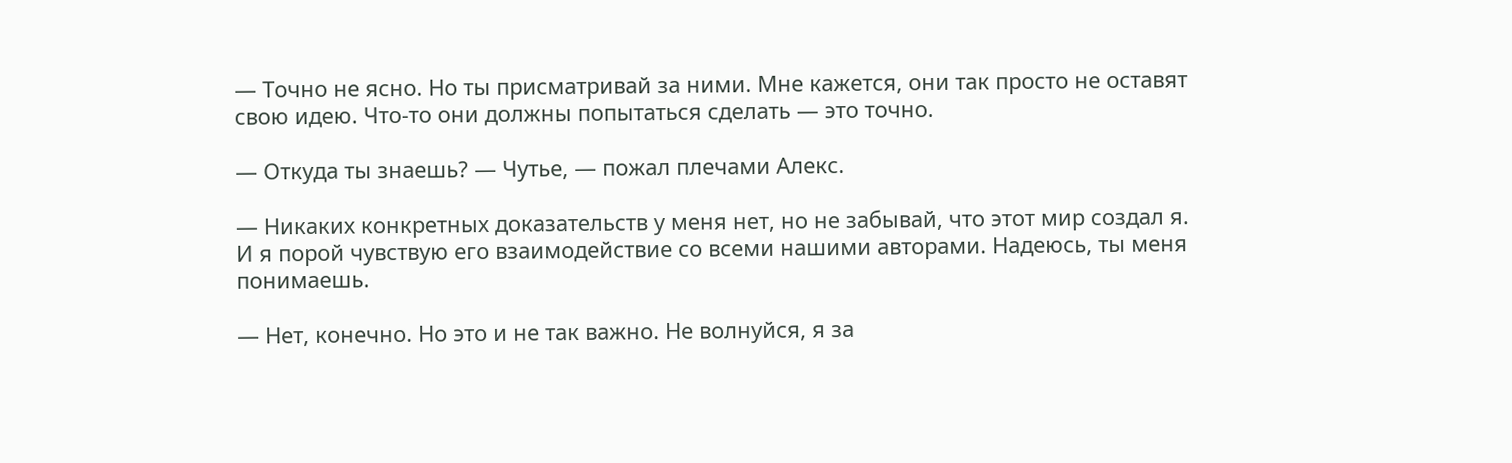— Точно не ясно. Но ты присматривай за ними. Мне кажется, они так просто не оставят свою идею. Что-то они должны попытаться сделать — это точно.

— Откуда ты знаешь? — Чутье, — пожал плечами Алекс.

— Никаких конкретных доказательств у меня нет, но не забывай, что этот мир создал я. И я порой чувствую его взаимодействие со всеми нашими авторами. Надеюсь, ты меня понимаешь.

— Нет, конечно. Но это и не так важно. Не волнуйся, я за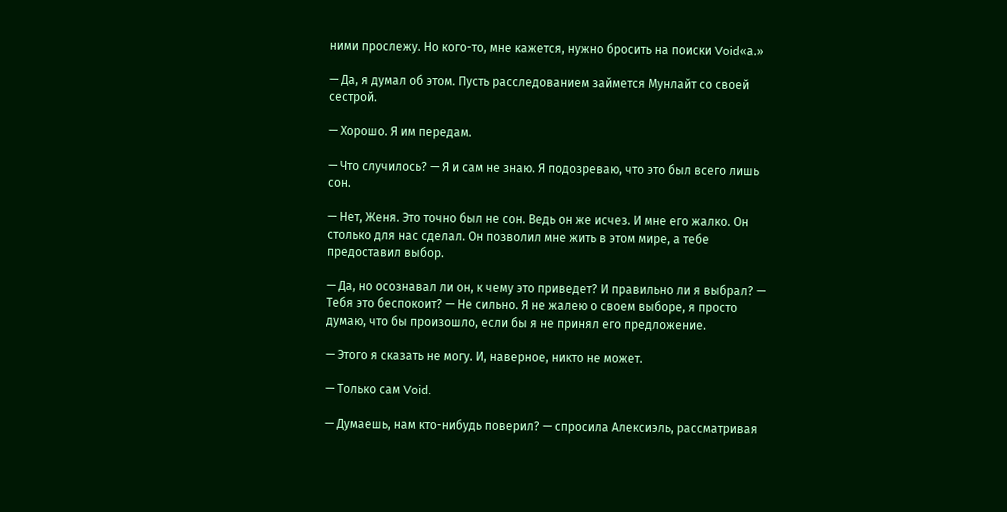ними прослежу. Но кого-то, мне кажется, нужно бросить на поиски Void«а.»

— Да, я думал об этом. Пусть расследованием займется Мунлайт со своей сестрой.

— Хорошо. Я им передам.

— Что случилось? — Я и сам не знаю. Я подозреваю, что это был всего лишь сон.

— Нет, Женя. Это точно был не сон. Ведь он же исчез. И мне его жалко. Он столько для нас сделал. Он позволил мне жить в этом мире, а тебе предоставил выбор.

— Да, но осознавал ли он, к чему это приведет? И правильно ли я выбрал? — Тебя это беспокоит? — Не сильно. Я не жалею о своем выборе, я просто думаю, что бы произошло, если бы я не принял его предложение.

— Этого я сказать не могу. И, наверное, никто не может.

— Только сам Void.

— Думаешь, нам кто-нибудь поверил? — спросила Алексиэль, рассматривая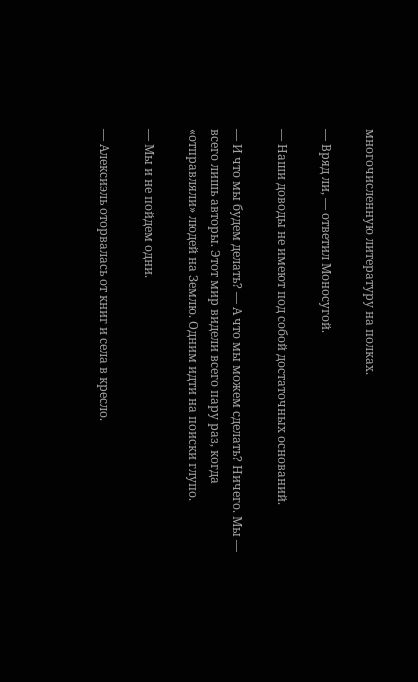многочисленную литературу на полках.

— Вряд ли, — ответил Моносугой.

— Наши доводы не имеют под собой достаточных оснований.

— И что мы будем делать? — А что мы можем сделать? Ничего. Мы — всего лишь авторы. Этот мир видели всего пару раз, когда «отправляли» людей на Землю. Одним идти на поиски глупо.

— Мы и не пойдем одни.

— Алексиэль оторвалась от книг и села в кресло.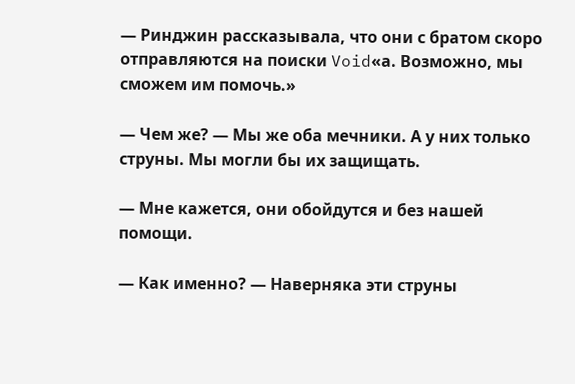— Ринджин рассказывала, что они с братом скоро отправляются на поиски Void«а. Возможно, мы сможем им помочь.»

— Чем же? — Мы же оба мечники. А у них только струны. Мы могли бы их защищать.

— Мне кажется, они обойдутся и без нашей помощи.

— Как именно? — Наверняка эти струны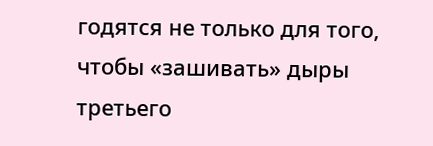годятся не только для того, чтобы «зашивать» дыры третьего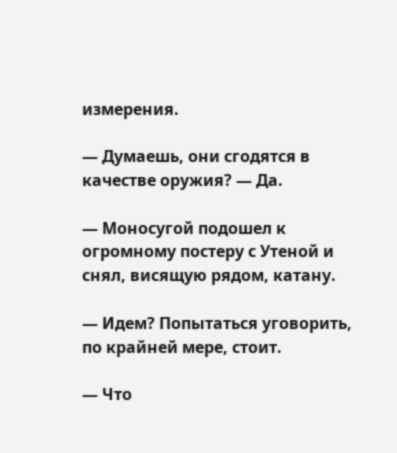измерения.

— Думаешь, они сгодятся в качестве оружия? — Да.

— Моносугой подошел к огромному постеру с Утеной и снял, висящую рядом, катану.

— Идем? Попытаться уговорить, по крайней мере, стоит.

— Что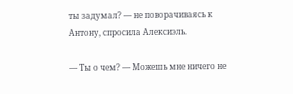ты задумал? — не поворачиваясь к Антону, спросила Алексиэль.

— Ты о чем? — Можешь мне ничего не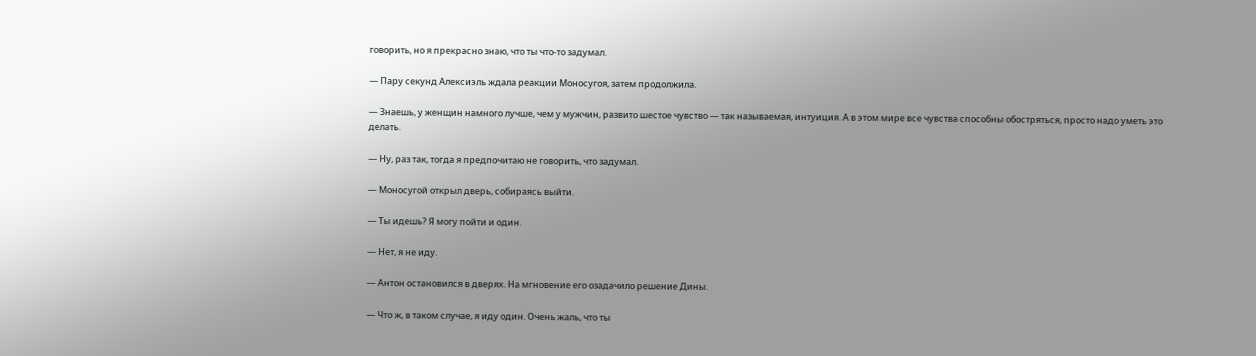говорить, но я прекрасно знаю, что ты что-то задумал.

— Пару секунд Алексиэль ждала реакции Моносугоя, затем продолжила.

— Знаешь, у женщин намного лучше, чем у мужчин, развито шестое чувство — так называемая, интуиция. А в этом мире все чувства способны обостряться, просто надо уметь это делать.

— Ну, раз так, тогда я предпочитаю не говорить, что задумал.

— Моносугой открыл дверь, собираясь выйти.

— Ты идешь? Я могу пойти и один.

— Нет, я не иду.

— Антон остановился в дверях. На мгновение его озадачило решение Дины.

— Что ж, в таком случае, я иду один. Очень жаль, что ты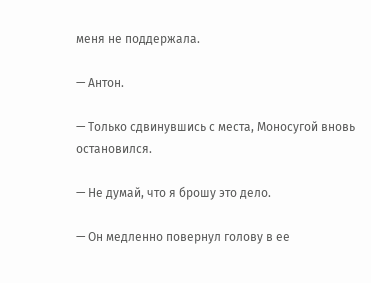меня не поддержала.

— Антон.

— Только сдвинувшись с места, Моносугой вновь остановился.

— Не думай, что я брошу это дело.

— Он медленно повернул голову в ее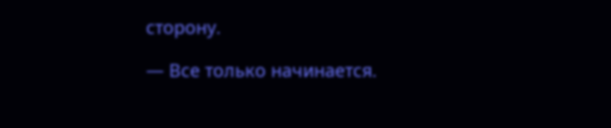сторону.

— Все только начинается.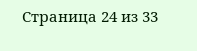Страница 24 из 33